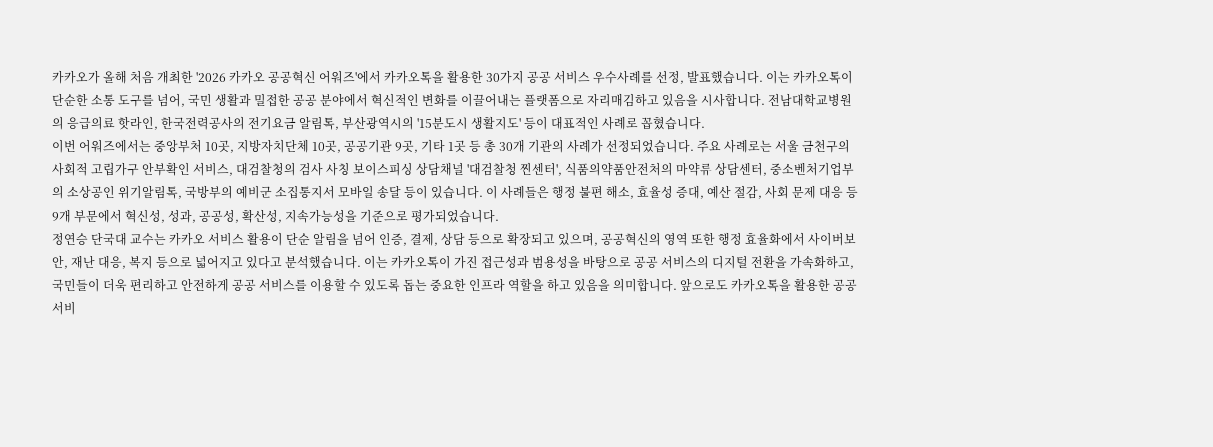카카오가 올해 처음 개최한 '2026 카카오 공공혁신 어워즈'에서 카카오톡을 활용한 30가지 공공 서비스 우수사례를 선정, 발표했습니다. 이는 카카오톡이 단순한 소통 도구를 넘어, 국민 생활과 밀접한 공공 분야에서 혁신적인 변화를 이끌어내는 플랫폼으로 자리매김하고 있음을 시사합니다. 전남대학교병원의 응급의료 핫라인, 한국전력공사의 전기요금 알림톡, 부산광역시의 '15분도시 생활지도' 등이 대표적인 사례로 꼽혔습니다.
이번 어워즈에서는 중앙부처 10곳, 지방자치단체 10곳, 공공기관 9곳, 기타 1곳 등 총 30개 기관의 사례가 선정되었습니다. 주요 사례로는 서울 금천구의 사회적 고립가구 안부확인 서비스, 대검찰청의 검사 사칭 보이스피싱 상담채널 '대검찰청 찐센터', 식품의약품안전처의 마약류 상담센터, 중소벤처기업부의 소상공인 위기알림톡, 국방부의 예비군 소집통지서 모바일 송달 등이 있습니다. 이 사례들은 행정 불편 해소, 효율성 증대, 예산 절감, 사회 문제 대응 등 9개 부문에서 혁신성, 성과, 공공성, 확산성, 지속가능성을 기준으로 평가되었습니다.
정연승 단국대 교수는 카카오 서비스 활용이 단순 알림을 넘어 인증, 결제, 상담 등으로 확장되고 있으며, 공공혁신의 영역 또한 행정 효율화에서 사이버보안, 재난 대응, 복지 등으로 넓어지고 있다고 분석했습니다. 이는 카카오톡이 가진 접근성과 범용성을 바탕으로 공공 서비스의 디지털 전환을 가속화하고, 국민들이 더욱 편리하고 안전하게 공공 서비스를 이용할 수 있도록 돕는 중요한 인프라 역할을 하고 있음을 의미합니다. 앞으로도 카카오톡을 활용한 공공 서비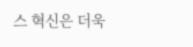스 혁신은 더욱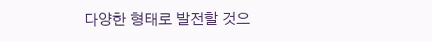다양한 형태로 발전할 것으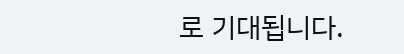로 기대됩니다.